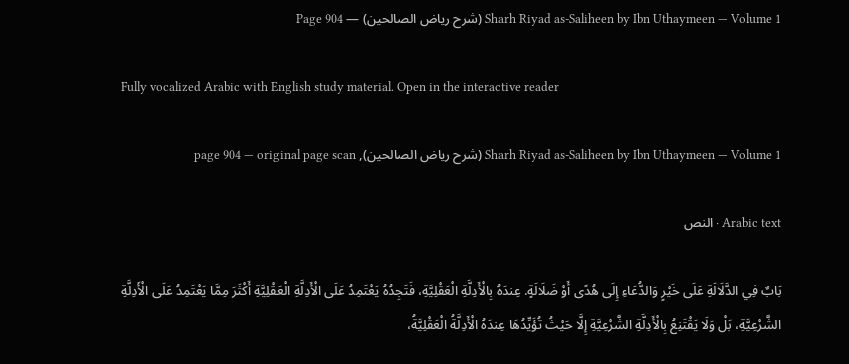Sharh Riyad as-Saliheen by Ibn Uthaymeen — Volume 1 (شرح رياض الصالحين) — Page 904

Fully vocalized Arabic with English study material. Open in the interactive reader

Sharh Riyad as-Saliheen by Ibn Uthaymeen — Volume 1 (شرح رياض الصالحين), page 904 — original page scan

Arabic text · النص

بَابٌ فِي الدَّلَالَةِ عَلَى خَيْرٍ وَالدُّعَاءِ إِلَى هُدًى أَوْ ضَلَالَةٍ. عِندَهُ بِالْأَدِلَّةِ الْعَقْلِيَّةِ، فَتَجِدُهُ يَعْتَمِدُ عَلَى الْأَدِلَّةِ الْعَقْلِيَّةِ أَكْثَرَ مِمَّا يَعْتَمِدُ عَلَى الْأَدِلَّةِ الشَّرْعِيَّةِ، بَلْ وَلَا يَقْتَنِعُ بِالْأَدِلَّةِ الشَّرْعِيَّةِ إِلَّا حَيْثُ تُؤَيِّدُهَا عِندَهُ الْأَدِلَّةُ الْعَقْلِيَّةُ،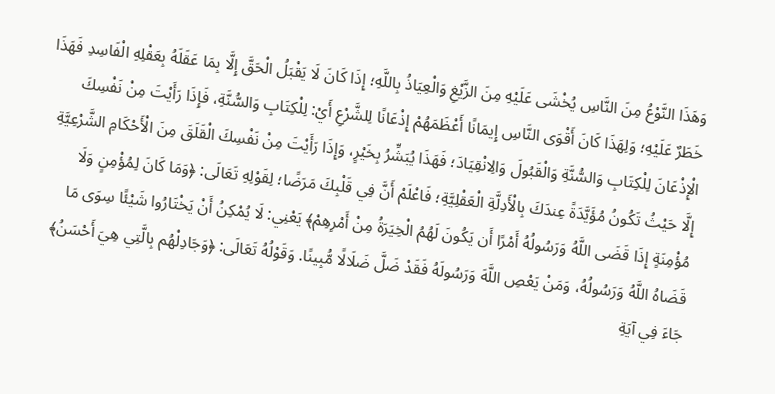وَهَذَا النَّوْعُ مِنَ النَّاسِ يُخْشَى عَلَيْهِ مِنَ الزَّيْغِ وَالْعِيَاذُ بِاللَّهِ؛ إِذَا كَانَ لَا يَقْبَلُ الْحَقَّ إِلَّا بِمَا عَقَلَهُ بِعَقْلِهِ الْفَاسِدِ فَهَذَا خَطَرٌ عَلَيْهِ؛ وَلِهَذَا كَانَ أَقْوَى النَّاسِ إِيمَانًا أَعْظَمَهُمْ إِذْعَانًا لِلشَّرْعِ أَيْ: لِلْكِتَابِ وَالسُّنَّةِ، فَإِذَا رَأَيْتَ مِنْ نَفْسِكَ الْإِذْعَانَ لِلْكِتَابِ وَالسُّنَّةِ وَالْقَبُولَ وَالِانْقِيَادَ؛ فَهَذَا يُبَشِّرُ بِخَيْرٍ، وَإِذَا رَأَيْتَ مِنْ نَفْسِكَ الْقَلَقَ مِنَ الْأَحْكَامِ الشَّرْعِيَّةِ إِلَّا حَيْثُ تَكُونُ مُؤَيَّدَةً عِندَكَ بِالْأَدِلَّةِ الْعَقْلِيَّةِ؛ فَاعْلَمْ أَنَّ فِي قَلْبِكَ مَرَضًا؛ لِقَوْلِهِ تَعَالَى: ﴿وَمَا كَانَ لِمُؤْمِنٍ وَلَا مُؤْمِنَةٍ إِذَا قَضَى اللَّهُ وَرَسُولُهُ أَمْرًا أَن يَكُونَ لَهُمُ الْخِيَرَةُ مِنْ أَمْرِهِمْ﴾ يَعْنِي: لَا يُمْكِنُ أَنْ يَخْتَارُوا شَيْئًا سِوَى مَا قَضَاهُ اللَّهُ وَرَسُولُهُ، وَمَنْ يَعْصِ اللَّهَ وَرَسُولَهُ فَقَدْ ضَلَّ ضَلَالًا مُّبِينًا. وَقَوْلُهُ تَعَالَى: ﴿وَجَادِلْهُم بِالَّتِي هِيَ أَحْسَنُ﴾ جَاءَ فِي آيَةِ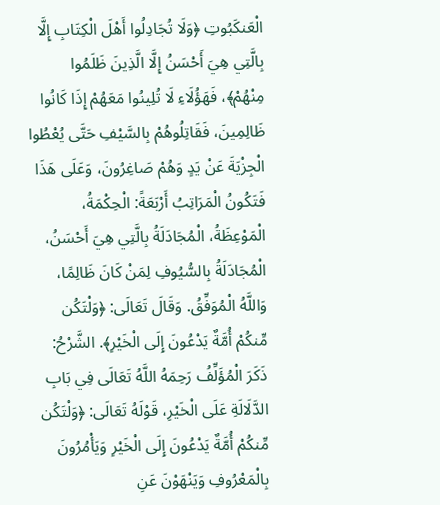الْعَنكَبُوتِ ﴿وَلَا تُجَادِلُوا أَهْلَ الْكِتَابِ إِلَّا بِالَّتِي هِيَ أَحْسَنُ إِلَّا الَّذِينَ ظَلَمُوا مِنْهُمْ﴾، فَهَؤُلَاءِ لَا تُلِينُوا مَعَهُمْ إِذَا كَانُوا ظَالِمِينَ، فَقَاتِلُوهُمْ بِالسَّيْفِ حَتَّى يُعْطُوا الْجِزْيَةَ عَنْ يَدٍ وَهُمْ صَاغِرُونَ، وَعَلَى هَذَا فَتَكُونُ الْمَرَاتِبُ أَرْبَعَةً: الْحِكْمَةُ، الْمَوْعِظَةُ، الْمُجَادَلَةُ بِالَّتِي هِيَ أَحْسَنُ، الْمُجَادَلَةُ بِالسُّيُوفِ لِمَنْ كَانَ ظَالِمًا، وَاللَّهُ الْمُوَفِّقُ. وَقَالَ تَعَالَى: ﴿وَلْتَكُن مِّنكُمْ أُمَّةٌ يَدْعُونَ إِلَى الْخَيْرِ﴾. الشَّرْحُ: ذَكَرَ الْمُؤَلِّفُ رَحِمَهُ اللَّهُ تَعَالَى فِي بَابِ الدَّلَالَةِ عَلَى الْخَيْرِ، قَوْلَهُ تَعَالَى: ﴿وَلْتَكُن مِّنكُمْ أُمَّةٌ يَدْعُونَ إِلَى الْخَيْرِ وَيَأْمُرُونَ بِالْمَعْرُوفِ وَيَنْهَوْنَ عَنِ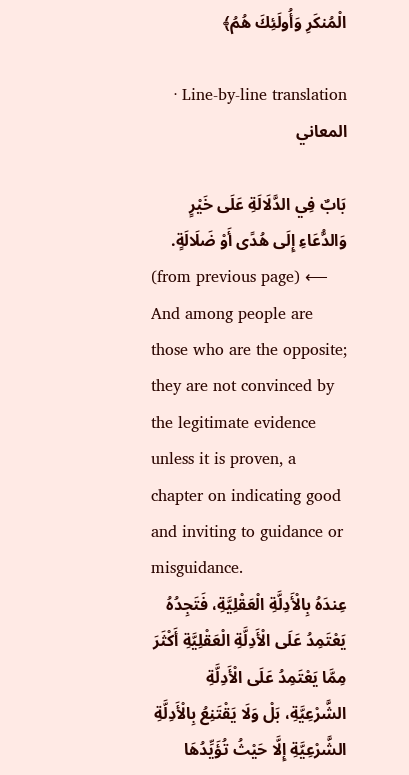الْمُنكَرِ وَأُولَئِكَ هُمُ﴾

Line-by-line translation · المعاني

بَابٌ فِي الدَّلَالَةِ عَلَى خَيْرٍ وَالدُّعَاءِ إِلَى هُدًى أَوْ ضَلَالَةٍ.
(from previous page) ⟵ And among people are those who are the opposite; they are not convinced by the legitimate evidence unless it is proven, a chapter on indicating good and inviting to guidance or misguidance.
عِندَهُ بِالْأَدِلَّةِ الْعَقْلِيَّةِ، فَتَجِدُهُ يَعْتَمِدُ عَلَى الْأَدِلَّةِ الْعَقْلِيَّةِ أَكْثَرَ مِمَّا يَعْتَمِدُ عَلَى الْأَدِلَّةِ الشَّرْعِيَّةِ، بَلْ وَلَا يَقْتَنِعُ بِالْأَدِلَّةِ الشَّرْعِيَّةِ إِلَّا حَيْثُ تُؤَيِّدُهَا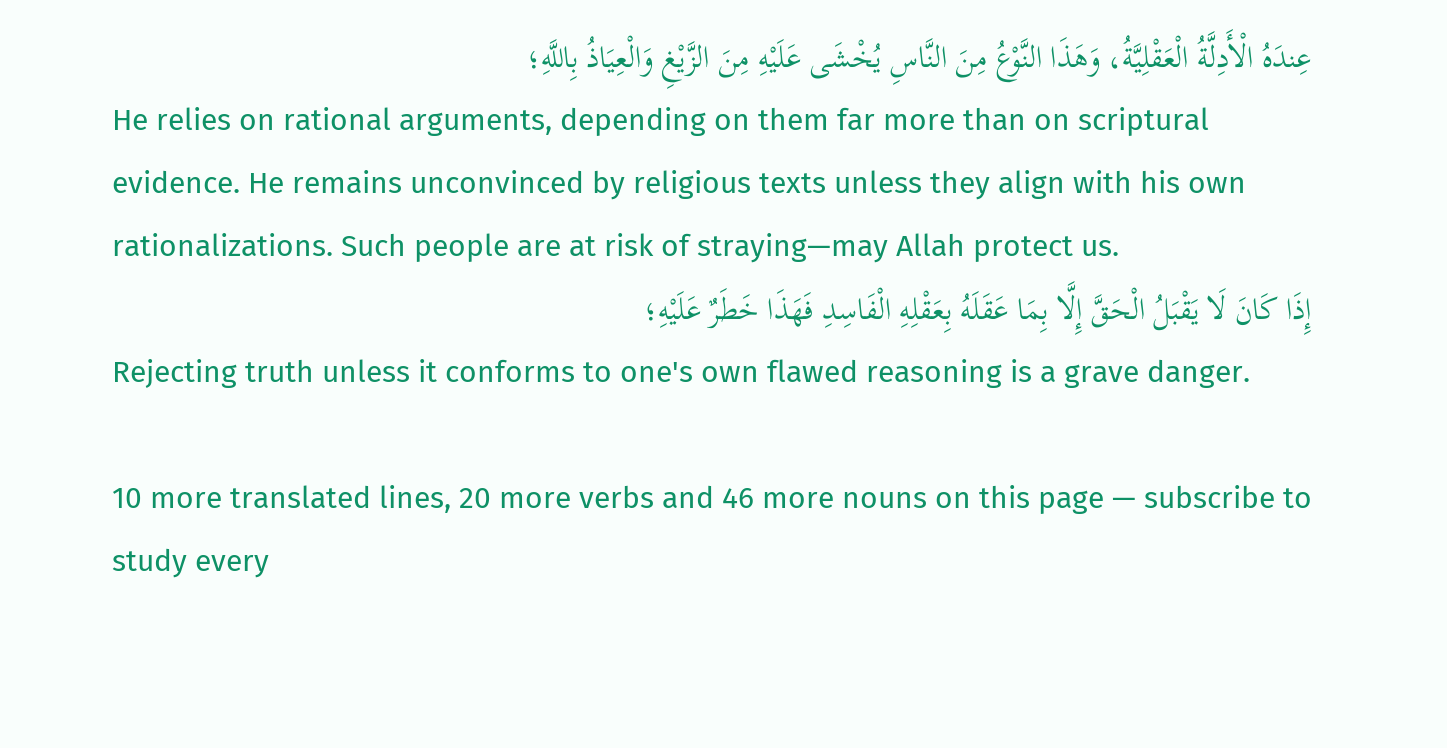عِندَهُ الْأَدِلَّةُ الْعَقْلِيَّةُ، وَهَذَا النَّوْعُ مِنَ النَّاسِ يُخْشَى عَلَيْهِ مِنَ الزَّيْغِ وَالْعِيَاذُ بِاللَّهِ؛
He relies on rational arguments, depending on them far more than on scriptural evidence. He remains unconvinced by religious texts unless they align with his own rationalizations. Such people are at risk of straying—may Allah protect us.
إِذَا كَانَ لَا يَقْبَلُ الْحَقَّ إِلَّا بِمَا عَقَلَهُ بِعَقْلِهِ الْفَاسِدِ فَهَذَا خَطَرٌ عَلَيْهِ؛
Rejecting truth unless it conforms to one's own flawed reasoning is a grave danger.

10 more translated lines, 20 more verbs and 46 more nouns on this page — subscribe to study every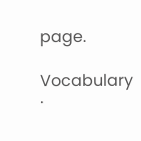page.

Vocabulary ·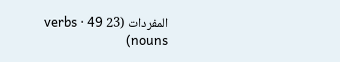المفردات (23 verbs · 49 nouns)